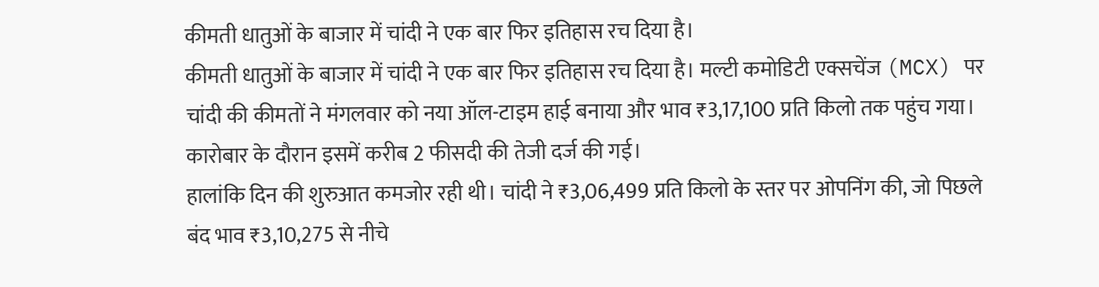कीमती धातुओं के बाजार में चांदी ने एक बार फिर इतिहास रच दिया है।
कीमती धातुओं के बाजार में चांदी ने एक बार फिर इतिहास रच दिया है। मल्टी कमोडिटी एक्सचेंज (MCX) पर चांदी की कीमतों ने मंगलवार को नया ऑल-टाइम हाई बनाया और भाव ₹3,17,100 प्रति किलो तक पहुंच गया। कारोबार के दौरान इसमें करीब 2 फीसदी की तेजी दर्ज की गई।
हालांकि दिन की शुरुआत कमजोर रही थी। चांदी ने ₹3,06,499 प्रति किलो के स्तर पर ओपनिंग की, जो पिछले बंद भाव ₹3,10,275 से नीचे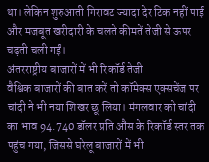था। लेकिन शुरुआती गिरावट ज्यादा देर टिक नहीं पाई और मजबूत खरीदारी के चलते कीमतें तेजी से ऊपर चढ़ती चली गईं।
अंतरराष्ट्रीय बाजारों में भी रिकॉर्ड तेजी
वैश्विक बाजारों की बात करें तो कॉमेक्स एक्सचेंज पर चांदी ने भी नया शिखर छू लिया। मंगलवार को चांदी का भाव 94.740 डॉलर प्रति औंस के रिकॉर्ड स्तर तक पहुंच गया, जिससे घरेलू बाजारों में भी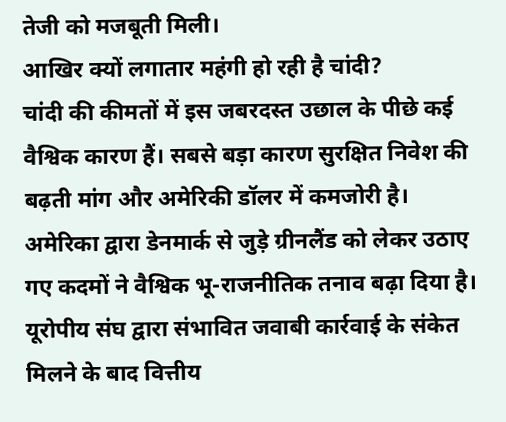तेजी को मजबूती मिली।
आखिर क्यों लगातार महंगी हो रही है चांदी?
चांदी की कीमतों में इस जबरदस्त उछाल के पीछे कई वैश्विक कारण हैं। सबसे बड़ा कारण सुरक्षित निवेश की बढ़ती मांग और अमेरिकी डॉलर में कमजोरी है। अमेरिका द्वारा डेनमार्क से जुड़े ग्रीनलैंड को लेकर उठाए गए कदमों ने वैश्विक भू-राजनीतिक तनाव बढ़ा दिया है।
यूरोपीय संघ द्वारा संभावित जवाबी कार्रवाई के संकेत मिलने के बाद वित्तीय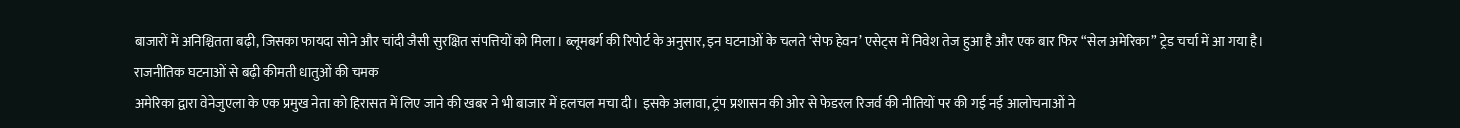बाजारों में अनिश्चितता बढ़ी, जिसका फायदा सोने और चांदी जैसी सुरक्षित संपत्तियों को मिला। ब्लूमबर्ग की रिपोर्ट के अनुसार, इन घटनाओं के चलते ‘सेफ हेवन’ एसेट्स में निवेश तेज हुआ है और एक बार फिर “सेल अमेरिका” ट्रेड चर्चा में आ गया है।
राजनीतिक घटनाओं से बढ़ी कीमती धातुओं की चमक
अमेरिका द्वारा वेनेजुएला के एक प्रमुख नेता को हिरासत में लिए जाने की खबर ने भी बाजार में हलचल मचा दी। इसके अलावा, ट्रंप प्रशासन की ओर से फेडरल रिजर्व की नीतियों पर की गई नई आलोचनाओं ने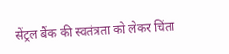सेंट्रल बैंक की स्वतंत्रता को लेकर चिंता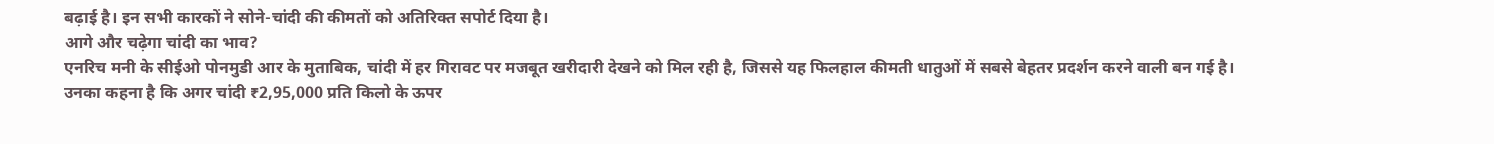बढ़ाई है। इन सभी कारकों ने सोने-चांदी की कीमतों को अतिरिक्त सपोर्ट दिया है।
आगे और चढ़ेगा चांदी का भाव?
एनरिच मनी के सीईओ पोनमुडी आर के मुताबिक, चांदी में हर गिरावट पर मजबूत खरीदारी देखने को मिल रही है, जिससे यह फिलहाल कीमती धातुओं में सबसे बेहतर प्रदर्शन करने वाली बन गई है।
उनका कहना है कि अगर चांदी ₹2,95,000 प्रति किलो के ऊपर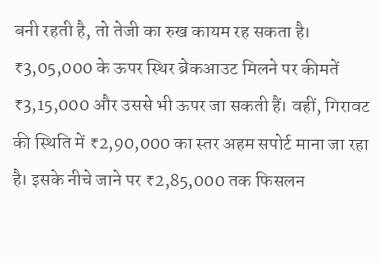बनी रहती है, तो तेजी का रुख कायम रह सकता है। ₹3,05,000 के ऊपर स्थिर ब्रेकआउट मिलने पर कीमतें ₹3,15,000 और उससे भी ऊपर जा सकती हैं। वहीं, गिरावट की स्थिति में ₹2,90,000 का स्तर अहम सपोर्ट माना जा रहा है। इसके नीचे जाने पर ₹2,85,000 तक फिसलन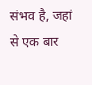संभव है, जहां से एक बार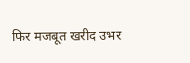फिर मजबूत खरीद उभर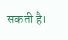सकती है।